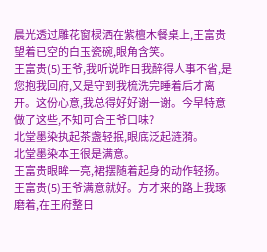晨光透过雕花窗棂洒在紫檀木餐桌上,王富贵望着已空的白玉瓷碗,眼角含笑。
王富贵(5)王爷,我听说昨日我醉得人事不省,是您抱我回府,又是守到我梳洗完睡着后才离开。这份心意,我总得好好谢一谢。今早特意做了这些,不知可合王爷口味?
北堂墨染执起茶盏轻抿,眼底泛起涟漪。
北堂墨染本王很是满意。
王富贵眼眸一亮,裙摆随着起身的动作轻扬。
王富贵(5)王爷满意就好。方才来的路上我琢磨着,在王府整日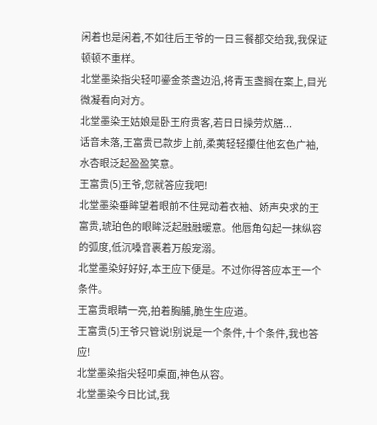闲着也是闲着,不如往后王爷的一日三餐都交给我,我保证顿顿不重样。
北堂墨染指尖轻叩鎏金茶盏边沿,将青玉盏搁在案上,目光微凝看向对方。
北堂墨染王姑娘是卧王府贵客,若日日操劳炊膳...
话音未落,王富贵已款步上前,柔荑轻轻攥住他玄色广袖,水杏眼泛起盈盈笑意。
王富贵(5)王爷,您就答应我吧!
北堂墨染垂眸望着眼前不住晃动着衣袖、娇声央求的王富贵,琥珀色的眼眸泛起融融暖意。他唇角勾起一抹纵容的弧度,低沉嗓音裹着万般宠溺。
北堂墨染好好好,本王应下便是。不过你得答应本王一个条件。
王富贵眼睛一亮,拍着胸脯,脆生生应道。
王富贵(5)王爷只管说!别说是一个条件,十个条件,我也答应!
北堂墨染指尖轻叩桌面,神色从容。
北堂墨染今日比试,我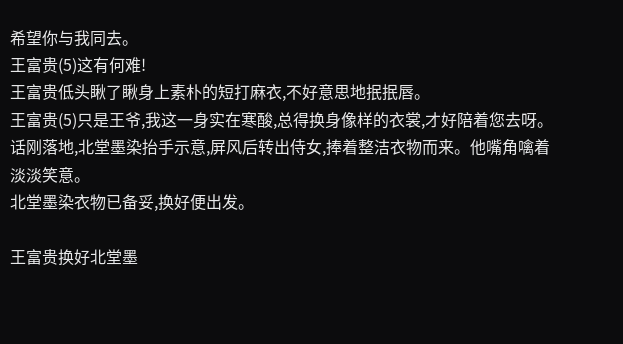希望你与我同去。
王富贵(5)这有何难!
王富贵低头瞅了瞅身上素朴的短打麻衣,不好意思地抿抿唇。
王富贵(5)只是王爷,我这一身实在寒酸,总得换身像样的衣裳,才好陪着您去呀。
话刚落地,北堂墨染抬手示意,屏风后转出侍女,捧着整洁衣物而来。他嘴角噙着淡淡笑意。
北堂墨染衣物已备妥,换好便出发。

王富贵换好北堂墨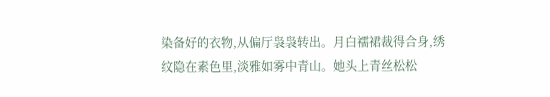染备好的衣物,从偏厅袅袅转出。月白襦裙裁得合身,绣纹隐在素色里,淡雅如雾中青山。她头上青丝松松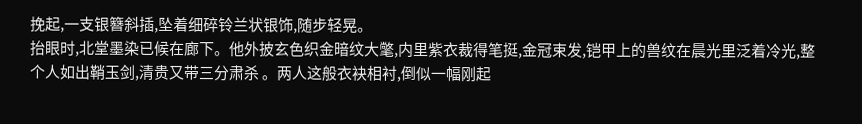挽起,一支银簪斜插,坠着细碎铃兰状银饰,随步轻晃。
抬眼时,北堂墨染已候在廊下。他外披玄色织金暗纹大氅,内里紫衣裁得笔挺,金冠束发,铠甲上的兽纹在晨光里泛着冷光,整个人如出鞘玉剑,清贵又带三分肃杀 。两人这般衣袂相衬,倒似一幅刚起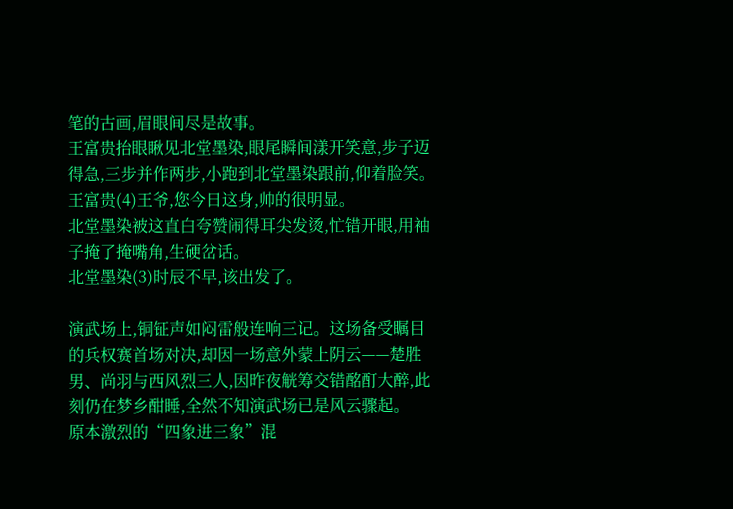笔的古画,眉眼间尽是故事。
王富贵抬眼瞅见北堂墨染,眼尾瞬间漾开笑意,步子迈得急,三步并作两步,小跑到北堂墨染跟前,仰着脸笑。
王富贵(4)王爷,您今日这身,帅的很明显。
北堂墨染被这直白夸赞闹得耳尖发烫,忙错开眼,用袖子掩了掩嘴角,生硬岔话。
北堂墨染(3)时辰不早,该出发了。

演武场上,铜钲声如闷雷般连响三记。这场备受瞩目的兵权赛首场对决,却因一场意外蒙上阴云——楚胜男、尚羽与西风烈三人,因昨夜觥筹交错酩酊大醉,此刻仍在梦乡酣睡,全然不知演武场已是风云骤起。
原本激烈的“四象进三象”混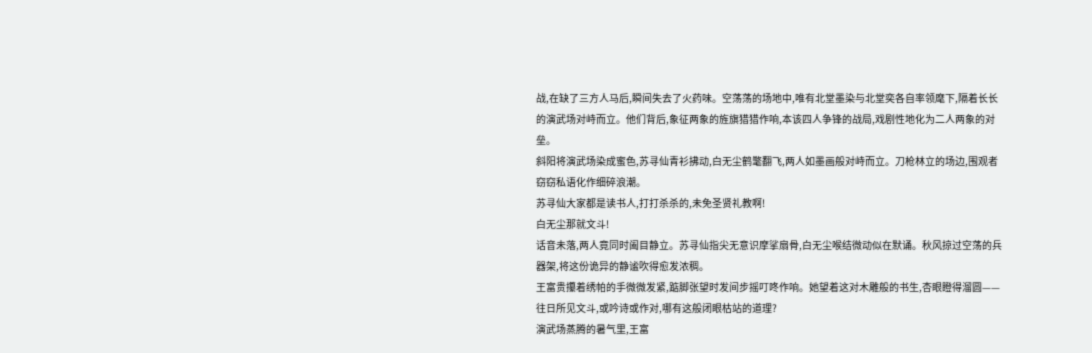战,在缺了三方人马后,瞬间失去了火药味。空荡荡的场地中,唯有北堂墨染与北堂奕各自率领麾下,隔着长长的演武场对峙而立。他们背后,象征两象的旌旗猎猎作响,本该四人争锋的战局,戏剧性地化为二人两象的对垒。
斜阳将演武场染成蜜色,苏寻仙青衫拂动,白无尘鹤氅翻飞,两人如墨画般对峙而立。刀枪林立的场边,围观者窃窃私语化作细碎浪潮。
苏寻仙大家都是读书人,打打杀杀的,未免圣贤礼教啊!
白无尘那就文斗!
话音未落,两人竟同时阖目静立。苏寻仙指尖无意识摩挲扇骨,白无尘喉结微动似在默诵。秋风掠过空荡的兵器架,将这份诡异的静谧吹得愈发浓稠。
王富贵攥着绣帕的手微微发紧,踮脚张望时发间步摇叮咚作响。她望着这对木雕般的书生,杏眼瞪得溜圆——往日所见文斗,或吟诗或作对,哪有这般闭眼枯站的道理?
演武场蒸腾的暑气里,王富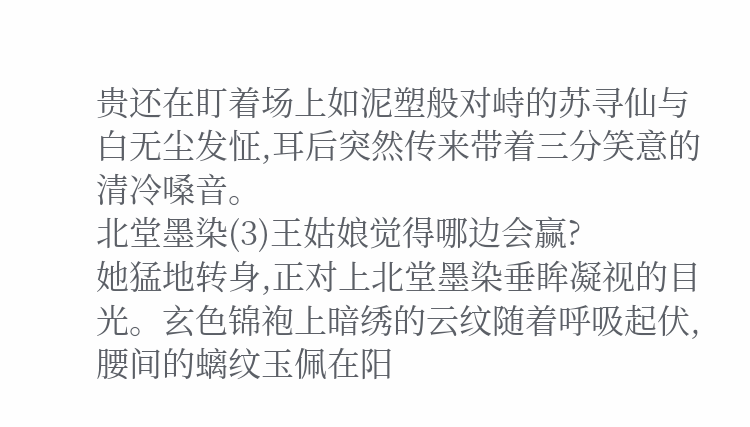贵还在盯着场上如泥塑般对峙的苏寻仙与白无尘发怔,耳后突然传来带着三分笑意的清冷嗓音。
北堂墨染(3)王姑娘觉得哪边会赢?
她猛地转身,正对上北堂墨染垂眸凝视的目光。玄色锦袍上暗绣的云纹随着呼吸起伏,腰间的螭纹玉佩在阳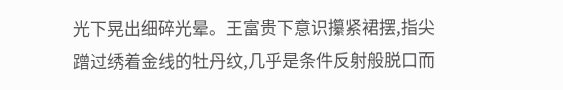光下晃出细碎光晕。王富贵下意识攥紧裙摆,指尖蹭过绣着金线的牡丹纹,几乎是条件反射般脱口而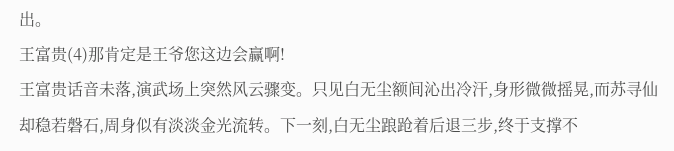出。
王富贵(4)那肯定是王爷您这边会赢啊!
王富贵话音未落,演武场上突然风云骤变。只见白无尘额间沁出冷汗,身形微微摇晃,而苏寻仙却稳若磐石,周身似有淡淡金光流转。下一刻,白无尘踉跄着后退三步,终于支撑不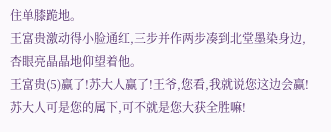住单膝跪地。
王富贵激动得小脸通红,三步并作两步凑到北堂墨染身边,杏眼亮晶晶地仰望着他。
王富贵(5)赢了!苏大人赢了!王爷,您看,我就说您这边会赢!苏大人可是您的属下,可不就是您大获全胜嘛!